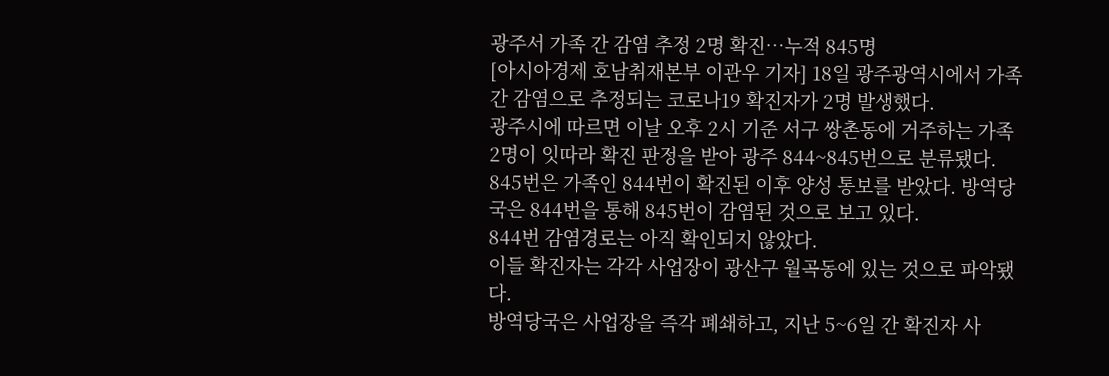광주서 가족 간 감염 추정 2명 확진…누적 845명
[아시아경제 호남취재본부 이관우 기자] 18일 광주광역시에서 가족 간 감염으로 추정되는 코로나19 확진자가 2명 발생했다.
광주시에 따르면 이날 오후 2시 기준 서구 쌍촌동에 거주하는 가족 2명이 잇따라 확진 판정을 받아 광주 844~845번으로 분류됐다.
845번은 가족인 844번이 확진된 이후 양성 통보를 받았다. 방역당국은 844번을 통해 845번이 감염된 것으로 보고 있다.
844번 감염경로는 아직 확인되지 않았다.
이들 확진자는 각각 사업장이 광산구 월곡동에 있는 것으로 파악됐다.
방역당국은 사업장을 즉각 폐쇄하고, 지난 5~6일 간 확진자 사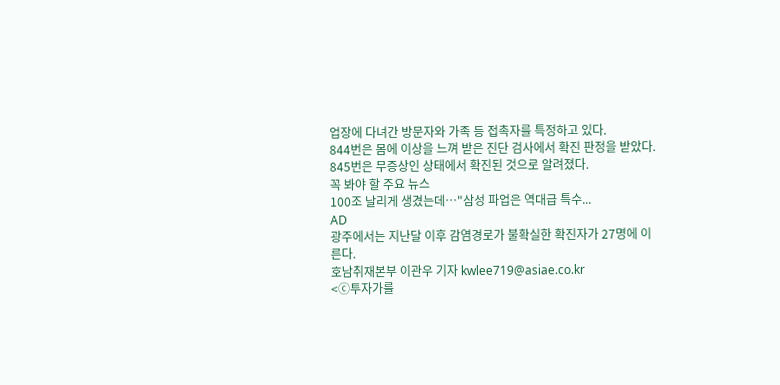업장에 다녀간 방문자와 가족 등 접촉자를 특정하고 있다.
844번은 몸에 이상을 느껴 받은 진단 검사에서 확진 판정을 받았다.
845번은 무증상인 상태에서 확진된 것으로 알려졌다.
꼭 봐야 할 주요 뉴스
100조 날리게 생겼는데…"삼성 파업은 역대급 특수...
AD
광주에서는 지난달 이후 감염경로가 불확실한 확진자가 27명에 이른다.
호남취재본부 이관우 기자 kwlee719@asiae.co.kr
<ⓒ투자가를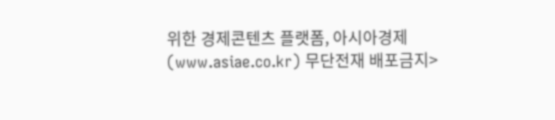위한 경제콘텐츠 플랫폼, 아시아경제(www.asiae.co.kr) 무단전재 배포금지>